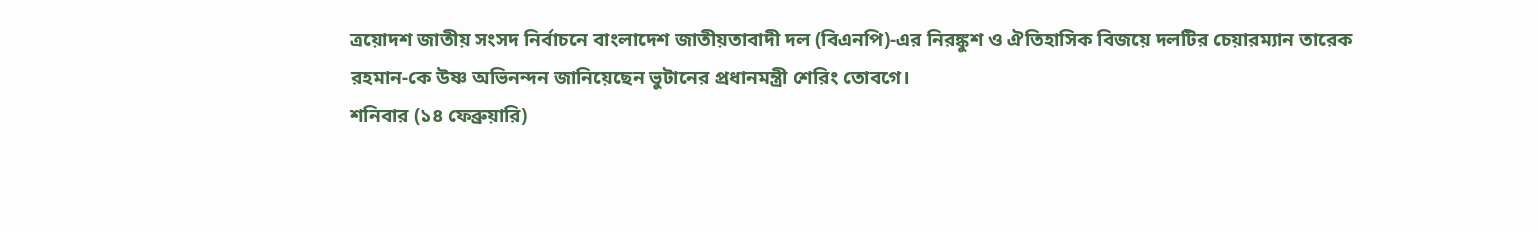ত্রয়োদশ জাতীয় সংসদ নির্বাচনে বাংলাদেশ জাতীয়তাবাদী দল (বিএনপি)-এর নিরঙ্কুশ ও ঐতিহাসিক বিজয়ে দলটির চেয়ারম্যান তারেক রহমান-কে উষ্ণ অভিনন্দন জানিয়েছেন ভুটানের প্রধানমন্ত্রী শেরিং তোবগে।
শনিবার (১৪ ফেব্রুয়ারি)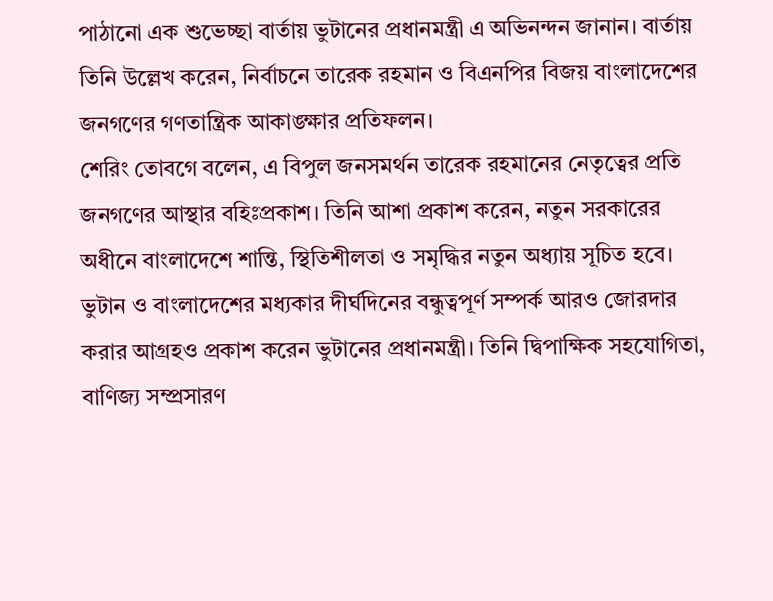পাঠানো এক শুভেচ্ছা বার্তায় ভুটানের প্রধানমন্ত্রী এ অভিনন্দন জানান। বার্তায় তিনি উল্লেখ করেন, নির্বাচনে তারেক রহমান ও বিএনপির বিজয় বাংলাদেশের জনগণের গণতান্ত্রিক আকাঙ্ক্ষার প্রতিফলন।
শেরিং তোবগে বলেন, এ বিপুল জনসমর্থন তারেক রহমানের নেতৃত্বের প্রতি জনগণের আস্থার বহিঃপ্রকাশ। তিনি আশা প্রকাশ করেন, নতুন সরকারের অধীনে বাংলাদেশে শান্তি, স্থিতিশীলতা ও সমৃদ্ধির নতুন অধ্যায় সূচিত হবে।
ভুটান ও বাংলাদেশের মধ্যকার দীর্ঘদিনের বন্ধুত্বপূর্ণ সম্পর্ক আরও জোরদার করার আগ্রহও প্রকাশ করেন ভুটানের প্রধানমন্ত্রী। তিনি দ্বিপাক্ষিক সহযোগিতা, বাণিজ্য সম্প্রসারণ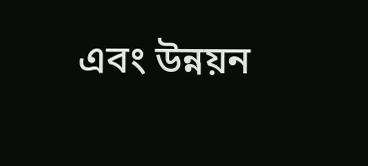এবং উন্নয়ন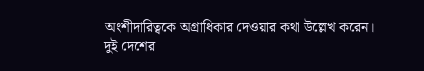অংশীদারিত্বকে অগ্রাধিকার দেওয়ার কথা উল্লেখ করেন।
দুই দেশের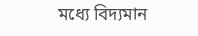মধ্যে বিদ্যমান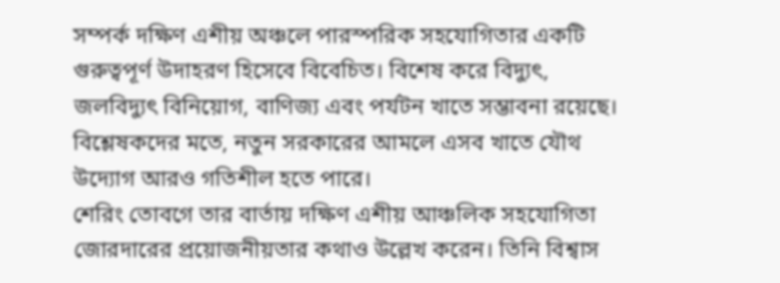সম্পর্ক দক্ষিণ এশীয় অঞ্চলে পারস্পরিক সহযোগিতার একটি গুরুত্বপূর্ণ উদাহরণ হিসেবে বিবেচিত। বিশেষ করে বিদ্যুৎ, জলবিদ্যুৎ বিনিয়োগ, বাণিজ্য এবং পর্যটন খাতে সম্ভাবনা রয়েছে। বিশ্লেষকদের মতে, নতুন সরকারের আমলে এসব খাতে যৌথ উদ্যোগ আরও গতিশীল হতে পারে।
শেরিং তোবগে তার বার্তায় দক্ষিণ এশীয় আঞ্চলিক সহযোগিতা জোরদারের প্রয়োজনীয়তার কথাও উল্লেখ করেন। তিনি বিশ্বাস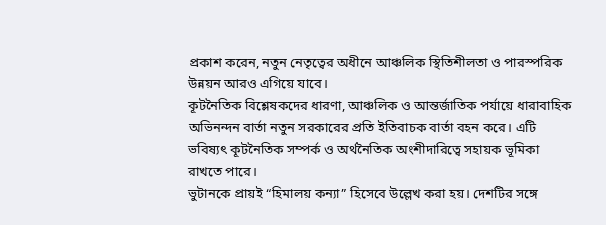প্রকাশ করেন, নতুন নেতৃত্বের অধীনে আঞ্চলিক স্থিতিশীলতা ও পারস্পরিক উন্নয়ন আরও এগিয়ে যাবে।
কূটনৈতিক বিশ্লেষকদের ধারণা, আঞ্চলিক ও আন্তর্জাতিক পর্যায়ে ধারাবাহিক অভিনন্দন বার্তা নতুন সরকারের প্রতি ইতিবাচক বার্তা বহন করে। এটি ভবিষ্যৎ কূটনৈতিক সম্পর্ক ও অর্থনৈতিক অংশীদারিত্বে সহায়ক ভূমিকা রাখতে পারে।
ভুটানকে প্রায়ই “হিমালয় কন্যা” হিসেবে উল্লেখ করা হয়। দেশটির সঙ্গে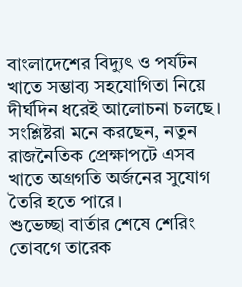বাংলাদেশের বিদ্যুৎ ও পর্যটন খাতে সম্ভাব্য সহযোগিতা নিয়ে দীর্ঘদিন ধরেই আলোচনা চলছে। সংশ্লিষ্টরা মনে করছেন, নতুন রাজনৈতিক প্রেক্ষাপটে এসব খাতে অগ্রগতি অর্জনের সুযোগ তৈরি হতে পারে।
শুভেচ্ছা বার্তার শেষে শেরিং তোবগে তারেক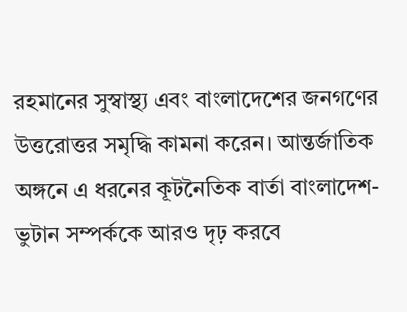রহমানের সুস্বাস্থ্য এবং বাংলাদেশের জনগণের উত্তরোত্তর সমৃদ্ধি কামনা করেন। আন্তর্জাতিক অঙ্গনে এ ধরনের কূটনৈতিক বার্তা বাংলাদেশ-ভুটান সম্পর্ককে আরও দৃঢ় করবে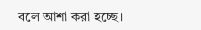বলে আশা করা হচ্ছে।